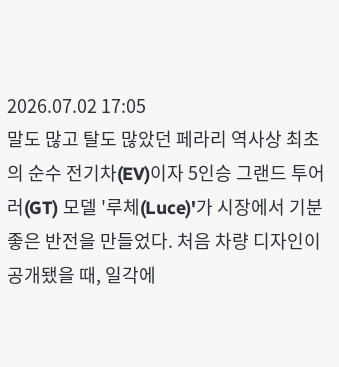2026.07.02 17:05
말도 많고 탈도 많았던 페라리 역사상 최초의 순수 전기차(EV)이자 5인승 그랜드 투어러(GT) 모델 '루체(Luce)'가 시장에서 기분 좋은 반전을 만들었다. 처음 차량 디자인이 공개됐을 때, 일각에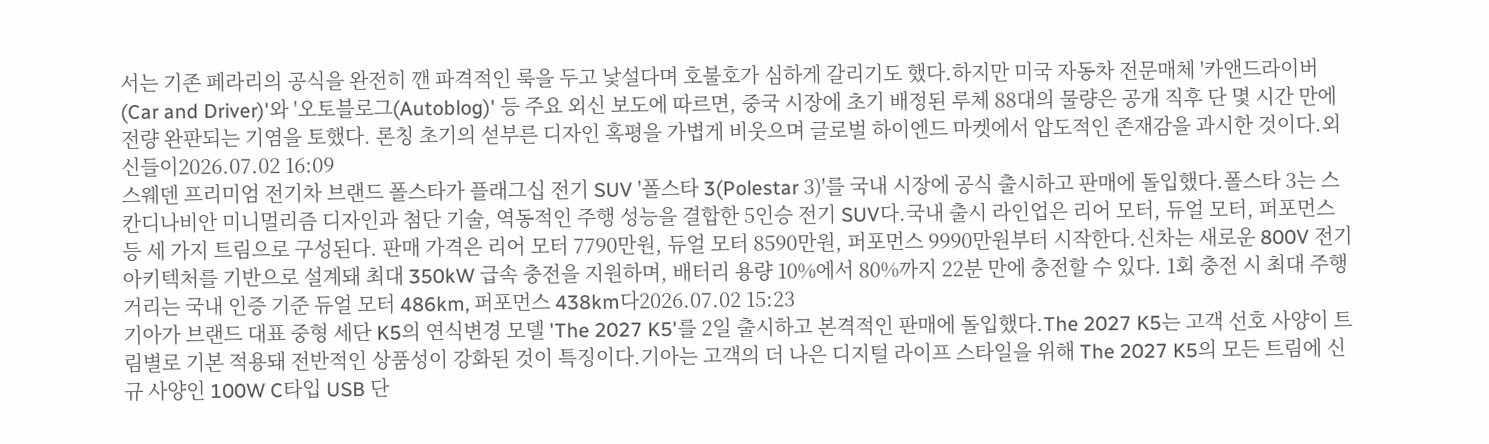서는 기존 페라리의 공식을 완전히 깬 파격적인 룩을 두고 낯설다며 호불호가 심하게 갈리기도 했다.하지만 미국 자동차 전문매체 '카앤드라이버(Car and Driver)'와 '오토블로그(Autoblog)' 등 주요 외신 보도에 따르면, 중국 시장에 초기 배정된 루체 88대의 물량은 공개 직후 단 몇 시간 만에 전량 완판되는 기염을 토했다. 론칭 초기의 섣부른 디자인 혹평을 가볍게 비웃으며 글로벌 하이엔드 마켓에서 압도적인 존재감을 과시한 것이다.외신들이2026.07.02 16:09
스웨덴 프리미엄 전기차 브랜드 폴스타가 플래그십 전기 SUV '폴스타 3(Polestar 3)'를 국내 시장에 공식 출시하고 판매에 돌입했다.폴스타 3는 스칸디나비안 미니멀리즘 디자인과 첨단 기술, 역동적인 주행 성능을 결합한 5인승 전기 SUV다.국내 출시 라인업은 리어 모터, 듀얼 모터, 퍼포먼스 등 세 가지 트림으로 구성된다. 판매 가격은 리어 모터 7790만원, 듀얼 모터 8590만원, 퍼포먼스 9990만원부터 시작한다.신차는 새로운 800V 전기 아키텍처를 기반으로 설계돼 최대 350kW 급속 충전을 지원하며, 배터리 용량 10%에서 80%까지 22분 만에 충전할 수 있다. 1회 충전 시 최대 주행거리는 국내 인증 기준 듀얼 모터 486km, 퍼포먼스 438km다2026.07.02 15:23
기아가 브랜드 대표 중형 세단 K5의 연식변경 모델 'The 2027 K5'를 2일 출시하고 본격적인 판매에 돌입했다.The 2027 K5는 고객 선호 사양이 트림별로 기본 적용돼 전반적인 상품성이 강화된 것이 특징이다.기아는 고객의 더 나은 디지털 라이프 스타일을 위해 The 2027 K5의 모든 트림에 신규 사양인 100W C타입 USB 단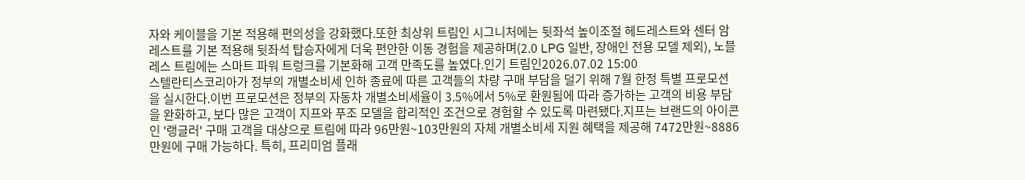자와 케이블을 기본 적용해 편의성을 강화했다.또한 최상위 트림인 시그니처에는 뒷좌석 높이조절 헤드레스트와 센터 암레스트를 기본 적용해 뒷좌석 탑승자에게 더욱 편안한 이동 경험을 제공하며(2.0 LPG 일반, 장애인 전용 모델 제외), 노블레스 트림에는 스마트 파워 트렁크를 기본화해 고객 만족도를 높였다.인기 트림인2026.07.02 15:00
스텔란티스코리아가 정부의 개별소비세 인하 종료에 따른 고객들의 차량 구매 부담을 덜기 위해 7월 한정 특별 프로모션을 실시한다.이번 프로모션은 정부의 자동차 개별소비세율이 3.5%에서 5%로 환원됨에 따라 증가하는 고객의 비용 부담을 완화하고, 보다 많은 고객이 지프와 푸조 모델을 합리적인 조건으로 경험할 수 있도록 마련됐다.지프는 브랜드의 아이콘인 '랭글러' 구매 고객을 대상으로 트림에 따라 96만원~103만원의 자체 개별소비세 지원 혜택을 제공해 7472만원~8886만원에 구매 가능하다. 특히, 프리미엄 플래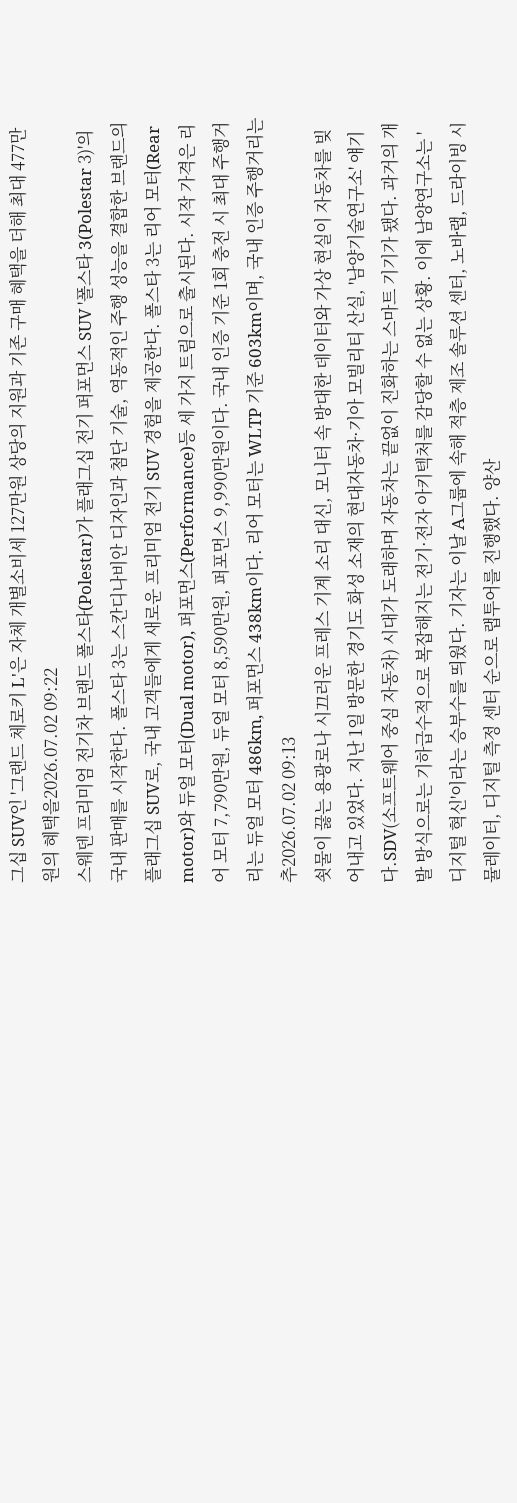그십 SUV인 '그랜드 체로키 L'은 자체 개별소비세 127만원 상당의 지원과 기존 구매 혜택을 더해 최대 477만원의 혜택을2026.07.02 09:22
스웨덴 프리미엄 전기차 브랜드 폴스타(Polestar)가 플래그십 전기 퍼포먼스 SUV '폴스타 3(Polestar 3)'의 국내 판매를 시작한다. 폴스타 3는 스칸디나비안 디자인과 첨단 기술, 역동적인 주행 성능을 결합한 브랜드의 플래그십 SUV로, 국내 고객들에게 새로운 프리미엄 전기 SUV 경험을 제공한다. 폴스타 3는 리어 모터(Rear motor)와 듀얼 모터(Dual motor), 퍼포먼스(Performance)등 세 가지 트림으로 출시된다. 시작 가격은 리어 모터 7,790만원, 듀얼 모터 8,590만원, 퍼포먼스 9,990만원이다. 국내 인증 기준 1회 충전 시 최대 주행거리는 듀얼 모터 486km, 퍼포먼스 438km이다. 리어 모터는 WLTP 기준 603km이며, 국내 인증 주행거리는 추2026.07.02 09:13
쇳물이 끓는 용광로나 시끄러운 프레스 기계 소리 대신, 모니터 속 방대한 데이터와 가상 현실이 자동차를 빚어내고 있었다. 지난 1일 방문한 경기도 화성 소재의 현대자동차·기아 모빌리티 산실, '남양기술연구소' 얘기다.SDV(소프트웨어 중심 자동차) 시대가 도래하며 자동차는 끝없이 진화하는 스마트 기기가 됐다. 과거의 개발 방식으로는 기하급수적으로 복잡해지는 전기·전자 아키텍처를 감당할 수 없는 상황. 이에 남양연구소는 '디지털 혁신'이라는 승부수를 띄웠다. 기자는 이날 A그룹에 속해 적층 제조 솔루션 센터, 노바랩, 드라이빙 시뮬레이터, 디지털 측정 센터 순으로 랩투어를 진행했다. 양산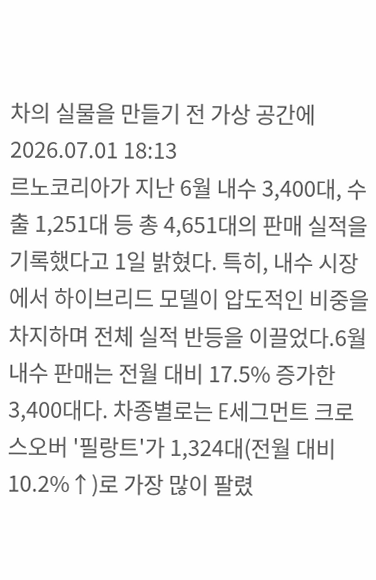차의 실물을 만들기 전 가상 공간에2026.07.01 18:13
르노코리아가 지난 6월 내수 3,400대, 수출 1,251대 등 총 4,651대의 판매 실적을 기록했다고 1일 밝혔다. 특히, 내수 시장에서 하이브리드 모델이 압도적인 비중을 차지하며 전체 실적 반등을 이끌었다.6월 내수 판매는 전월 대비 17.5% 증가한 3,400대다. 차종별로는 E세그먼트 크로스오버 '필랑트'가 1,324대(전월 대비 10.2%↑)로 가장 많이 팔렸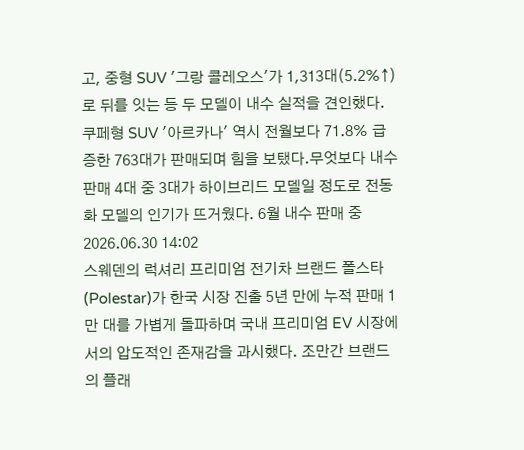고, 중형 SUV '그랑 콜레오스'가 1,313대(5.2%↑)로 뒤를 잇는 등 두 모델이 내수 실적을 견인했다. 쿠페형 SUV '아르카나' 역시 전월보다 71.8% 급증한 763대가 판매되며 힘을 보탰다.무엇보다 내수 판매 4대 중 3대가 하이브리드 모델일 정도로 전동화 모델의 인기가 뜨거웠다. 6월 내수 판매 중2026.06.30 14:02
스웨덴의 럭셔리 프리미엄 전기차 브랜드 폴스타(Polestar)가 한국 시장 진출 5년 만에 누적 판매 1만 대를 가볍게 돌파하며 국내 프리미엄 EV 시장에서의 압도적인 존재감을 과시했다. 조만간 브랜드의 플래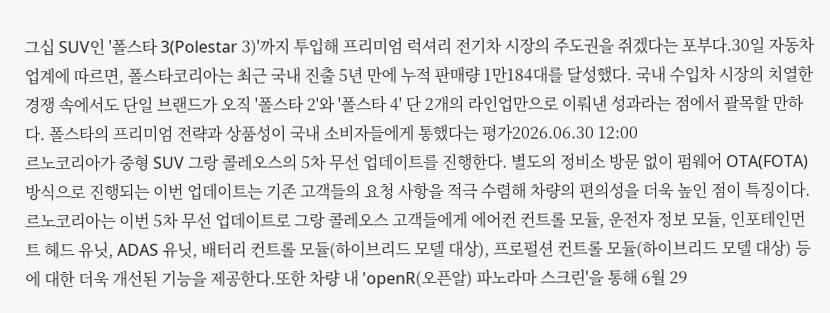그십 SUV인 '폴스타 3(Polestar 3)'까지 투입해 프리미엄 럭셔리 전기차 시장의 주도권을 쥐겠다는 포부다.30일 자동차 업계에 따르면, 폴스타코리아는 최근 국내 진출 5년 만에 누적 판매량 1만184대를 달성했다. 국내 수입차 시장의 치열한 경쟁 속에서도 단일 브랜드가 오직 '폴스타 2'와 '폴스타 4' 단 2개의 라인업만으로 이뤄낸 성과라는 점에서 괄목할 만하다. 폴스타의 프리미엄 전략과 상품성이 국내 소비자들에게 통했다는 평가2026.06.30 12:00
르노코리아가 중형 SUV 그랑 콜레오스의 5차 무선 업데이트를 진행한다. 별도의 정비소 방문 없이 펌웨어 OTA(FOTA) 방식으로 진행되는 이번 업데이트는 기존 고객들의 요청 사항을 적극 수렴해 차량의 편의성을 더욱 높인 점이 특징이다. 르노코리아는 이번 5차 무선 업데이트로 그랑 콜레오스 고객들에게 에어컨 컨트롤 모듈, 운전자 정보 모듈, 인포테인먼트 헤드 유닛, ADAS 유닛, 배터리 컨트롤 모듈(하이브리드 모델 대상), 프로펄션 컨트롤 모듈(하이브리드 모델 대상) 등에 대한 더욱 개선된 기능을 제공한다.또한 차량 내 'openR(오픈알) 파노라마 스크린'을 통해 6월 29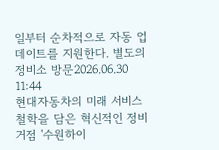일부터 순차적으로 자동 업데이트를 지원한다. 별도의 정비소 방문2026.06.30 11:44
현대자동차의 미래 서비스 철학을 담은 혁신적인 정비 거점 '수원하이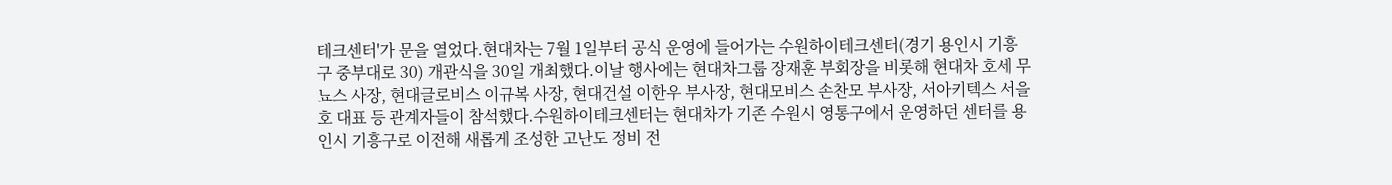테크센터'가 문을 열었다.현대차는 7월 1일부터 공식 운영에 들어가는 수원하이테크센터(경기 용인시 기흥구 중부대로 30) 개관식을 30일 개최했다.이날 행사에는 현대차그룹 장재훈 부회장을 비롯해 현대차 호세 무뇨스 사장, 현대글로비스 이규복 사장, 현대건설 이한우 부사장, 현대모비스 손찬모 부사장, 서아키텍스 서을호 대표 등 관계자들이 참석했다.수원하이테크센터는 현대차가 기존 수원시 영통구에서 운영하던 센터를 용인시 기흥구로 이전해 새롭게 조성한 고난도 정비 전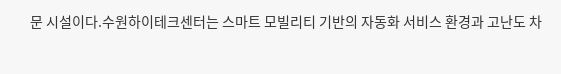문 시설이다.수원하이테크센터는 스마트 모빌리티 기반의 자동화 서비스 환경과 고난도 차